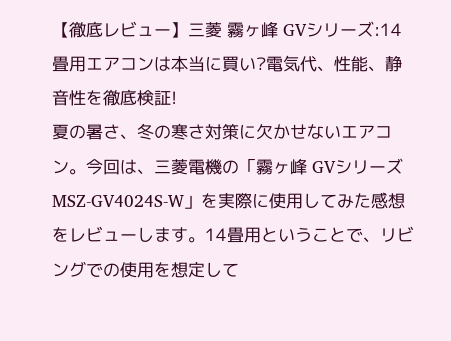【徹底レビュー】三菱 霧ヶ峰 GVシリーズ:14畳用エアコンは本当に買い?電気代、性能、静音性を徹底検証!
夏の暑さ、冬の寒さ対策に欠かせないエアコン。今回は、三菱電機の「霧ヶ峰 GVシリーズ MSZ-GV4024S-W」を実際に使用してみた感想をレビューします。14畳用ということで、リビングでの使用を想定して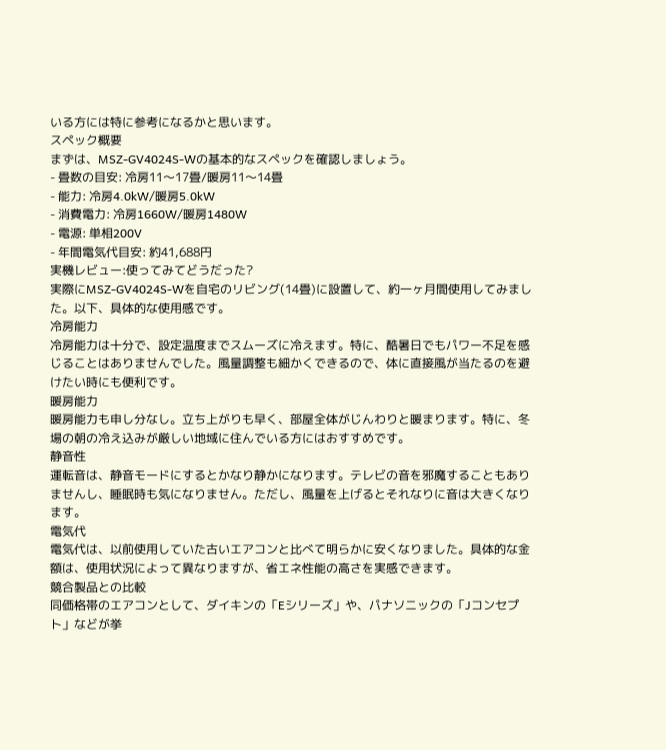いる方には特に参考になるかと思います。
スペック概要
まずは、MSZ-GV4024S-Wの基本的なスペックを確認しましょう。
- 畳数の目安: 冷房11〜17畳/暖房11〜14畳
- 能力: 冷房4.0kW/暖房5.0kW
- 消費電力: 冷房1660W/暖房1480W
- 電源: 単相200V
- 年間電気代目安: 約41,688円
実機レビュー:使ってみてどうだった?
実際にMSZ-GV4024S-Wを自宅のリビング(14畳)に設置して、約一ヶ月間使用してみました。以下、具体的な使用感です。
冷房能力
冷房能力は十分で、設定温度までスムーズに冷えます。特に、酷暑日でもパワー不足を感じることはありませんでした。風量調整も細かくできるので、体に直接風が当たるのを避けたい時にも便利です。
暖房能力
暖房能力も申し分なし。立ち上がりも早く、部屋全体がじんわりと暖まります。特に、冬場の朝の冷え込みが厳しい地域に住んでいる方にはおすすめです。
静音性
運転音は、静音モードにするとかなり静かになります。テレビの音を邪魔することもありませんし、睡眠時も気になりません。ただし、風量を上げるとそれなりに音は大きくなります。
電気代
電気代は、以前使用していた古いエアコンと比べて明らかに安くなりました。具体的な金額は、使用状況によって異なりますが、省エネ性能の高さを実感できます。
競合製品との比較
同価格帯のエアコンとして、ダイキンの「Eシリーズ」や、パナソニックの「Jコンセプト」などが挙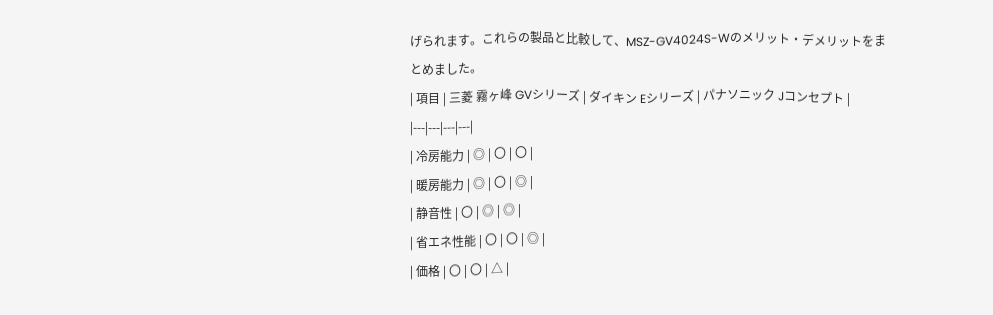げられます。これらの製品と比較して、MSZ-GV4024S-Wのメリット・デメリットをまとめました。
| 項目 | 三菱 霧ヶ峰 GVシリーズ | ダイキン Eシリーズ | パナソニック Jコンセプト |
|---|---|---|---|
| 冷房能力 | ◎ | 〇 | 〇 |
| 暖房能力 | ◎ | 〇 | ◎ |
| 静音性 | 〇 | ◎ | ◎ |
| 省エネ性能 | 〇 | 〇 | ◎ |
| 価格 | 〇 | 〇 | △ |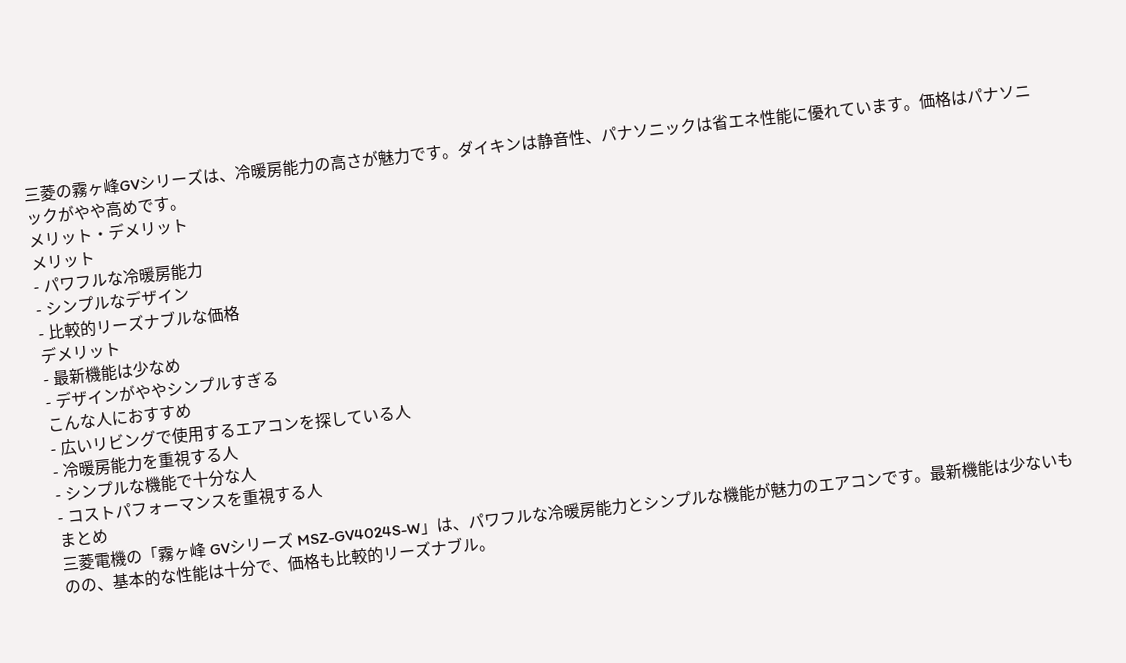三菱の霧ヶ峰GVシリーズは、冷暖房能力の高さが魅力です。ダイキンは静音性、パナソニックは省エネ性能に優れています。価格はパナソニックがやや高めです。
メリット・デメリット
メリット
- パワフルな冷暖房能力
- シンプルなデザイン
- 比較的リーズナブルな価格
デメリット
- 最新機能は少なめ
- デザインがややシンプルすぎる
こんな人におすすめ
- 広いリビングで使用するエアコンを探している人
- 冷暖房能力を重視する人
- シンプルな機能で十分な人
- コストパフォーマンスを重視する人
まとめ
三菱電機の「霧ヶ峰 GVシリーズ MSZ-GV4024S-W」は、パワフルな冷暖房能力とシンプルな機能が魅力のエアコンです。最新機能は少ないものの、基本的な性能は十分で、価格も比較的リーズナブル。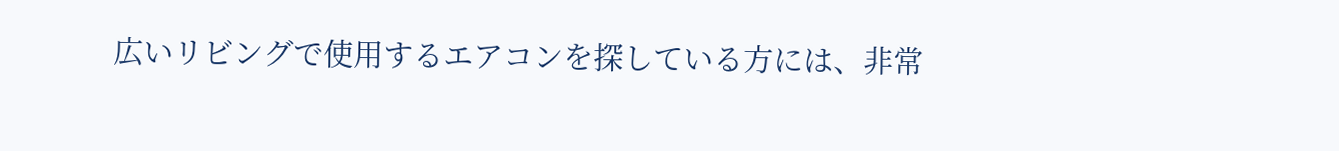広いリビングで使用するエアコンを探している方には、非常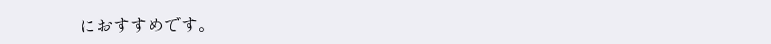におすすめです。